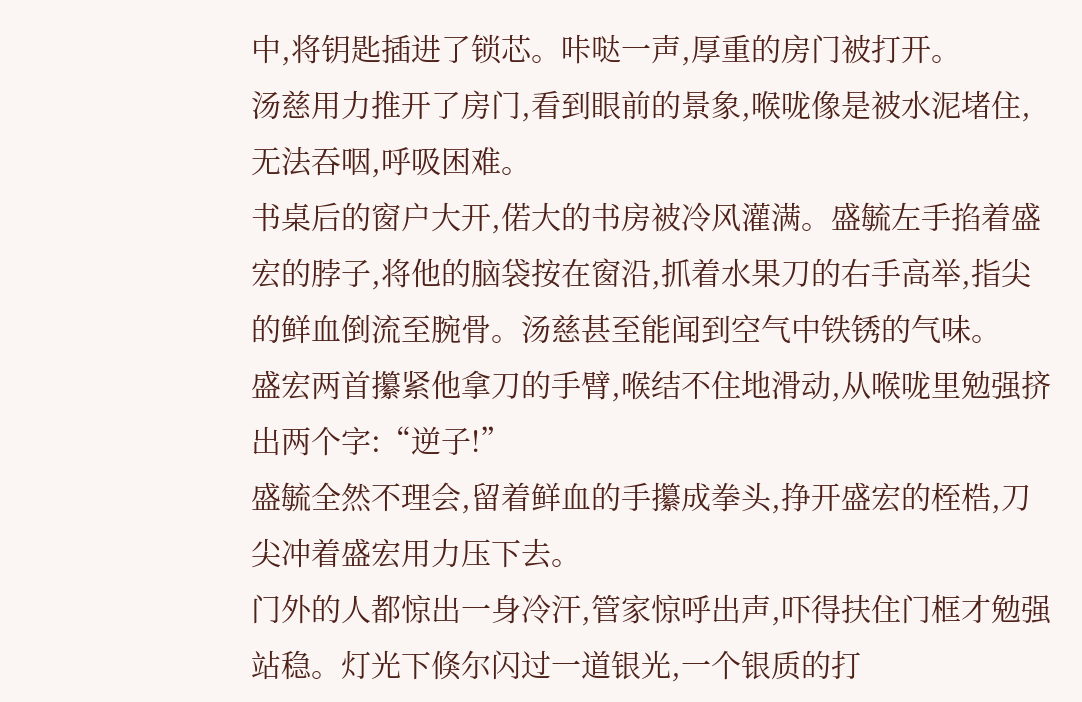中,将钥匙插进了锁芯。咔哒一声,厚重的房门被打开。
汤慈用力推开了房门,看到眼前的景象,喉咙像是被水泥堵住,无法吞咽,呼吸困难。
书桌后的窗户大开,偌大的书房被冷风灌满。盛毓左手掐着盛宏的脖子,将他的脑袋按在窗沿,抓着水果刀的右手高举,指尖的鲜血倒流至腕骨。汤慈甚至能闻到空气中铁锈的气味。
盛宏两首攥紧他拿刀的手臂,喉结不住地滑动,从喉咙里勉强挤出两个字:“逆子!”
盛毓全然不理会,留着鲜血的手攥成拳头,挣开盛宏的桎梏,刀尖冲着盛宏用力压下去。
门外的人都惊出一身冷汗,管家惊呼出声,吓得扶住门框才勉强站稳。灯光下倏尔闪过一道银光,一个银质的打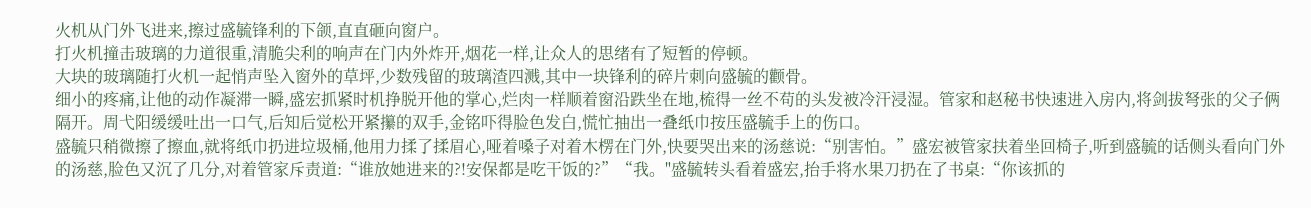火机从门外飞进来,擦过盛毓锋利的下颌,直直砸向窗户。
打火机撞击玻璃的力道很重,清脆尖利的响声在门内外炸开,烟花一样,让众人的思绪有了短暂的停顿。
大块的玻璃随打火机一起悄声坠入窗外的草坪,少数残留的玻璃渣四溅,其中一块锋利的碎片刺向盛毓的颧骨。
细小的疼痛,让他的动作凝滞一瞬,盛宏抓紧时机挣脱开他的掌心,烂肉一样顺着窗沿跌坐在地,梳得一丝不苟的头发被冷汗浸湿。管家和赵秘书快速进入房内,将剑拔弩张的父子俩隔开。周弋阳缓缓吐出一口气,后知后觉松开紧攥的双手,金铭吓得脸色发白,慌忙抽出一叠纸巾按压盛毓手上的伤口。
盛毓只稍微擦了擦血,就将纸巾扔进垃圾桶,他用力揉了揉眉心,哑着嗓子对着木楞在门外,快要哭出来的汤慈说:“别害怕。”盛宏被管家扶着坐回椅子,听到盛毓的话侧头看向门外的汤慈,脸色又沉了几分,对着管家斥责道:“谁放她进来的?!安保都是吃干饭的?”“我。"盛毓转头看着盛宏,抬手将水果刀扔在了书桌:“你该抓的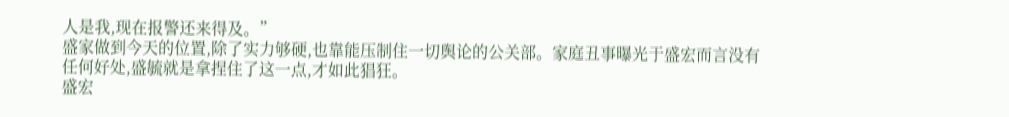人是我,现在报警还来得及。”
盛家做到今天的位置,除了实力够硬,也靠能压制住一切舆论的公关部。家庭丑事曝光于盛宏而言没有任何好处,盛毓就是拿捏住了这一点,才如此猖狂。
盛宏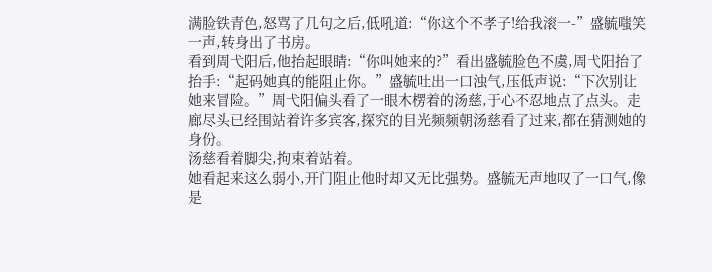满脸铁青色,怒骂了几句之后,低吼道:“你这个不孝子!给我滚一-”盛毓嗤笑一声,转身出了书房。
看到周弋阳后,他抬起眼睛:“你叫她来的?”看出盛毓脸色不虞,周弋阳抬了抬手:“起码她真的能阻止你。”盛毓吐出一口浊气,压低声说:“下次别让她来冒险。”周弋阳偏头看了一眼木楞着的汤慈,于心不忍地点了点头。走廊尽头已经围站着许多宾客,探究的目光频频朝汤慈看了过来,都在猜测她的身份。
汤慈看着脚尖,拘束着站着。
她看起来这么弱小,开门阻止他时却又无比强势。盛毓无声地叹了一口气,像是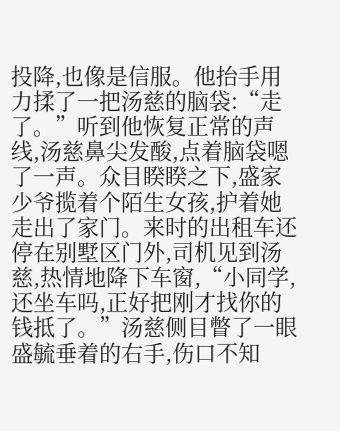投降,也像是信服。他抬手用力揉了一把汤慈的脑袋:“走了。”听到他恢复正常的声线,汤慈鼻尖发酸,点着脑袋嗯了一声。众目睽睽之下,盛家少爷揽着个陌生女孩,护着她走出了家门。来时的出租车还停在别墅区门外,司机见到汤慈,热情地降下车窗,“小同学,还坐车吗,正好把刚才找你的钱抵了。”汤慈侧目瞥了一眼盛毓垂着的右手,伤口不知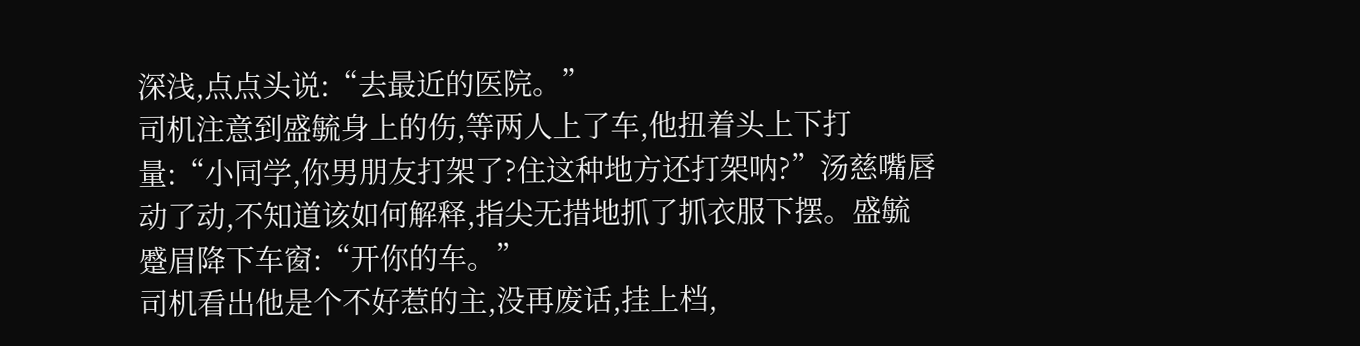深浅,点点头说:“去最近的医院。”
司机注意到盛毓身上的伤,等两人上了车,他扭着头上下打量:“小同学,你男朋友打架了?住这种地方还打架呐?”汤慈嘴唇动了动,不知道该如何解释,指尖无措地抓了抓衣服下摆。盛毓蹙眉降下车窗:“开你的车。”
司机看出他是个不好惹的主,没再废话,挂上档,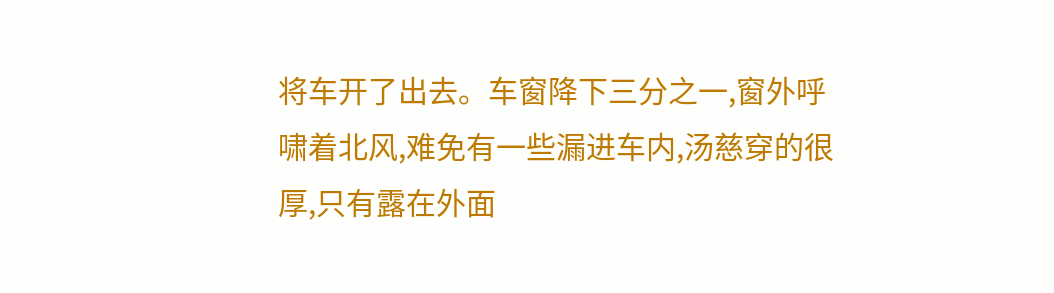将车开了出去。车窗降下三分之一,窗外呼啸着北风,难免有一些漏进车内,汤慈穿的很厚,只有露在外面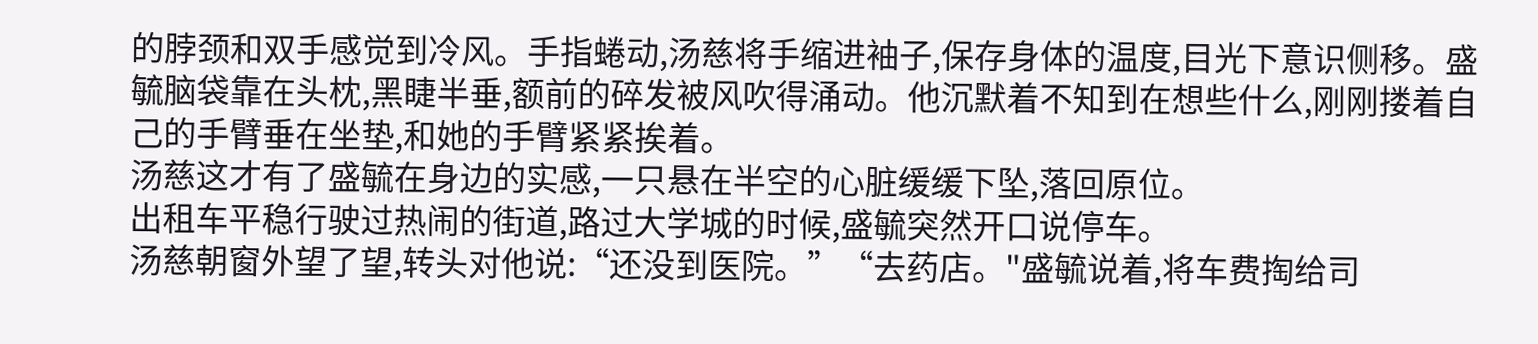的脖颈和双手感觉到冷风。手指蜷动,汤慈将手缩进袖子,保存身体的温度,目光下意识侧移。盛毓脑袋靠在头枕,黑睫半垂,额前的碎发被风吹得涌动。他沉默着不知到在想些什么,刚刚搂着自己的手臂垂在坐垫,和她的手臂紧紧挨着。
汤慈这才有了盛毓在身边的实感,一只悬在半空的心脏缓缓下坠,落回原位。
出租车平稳行驶过热闹的街道,路过大学城的时候,盛毓突然开口说停车。
汤慈朝窗外望了望,转头对他说:“还没到医院。”“去药店。"盛毓说着,将车费掏给司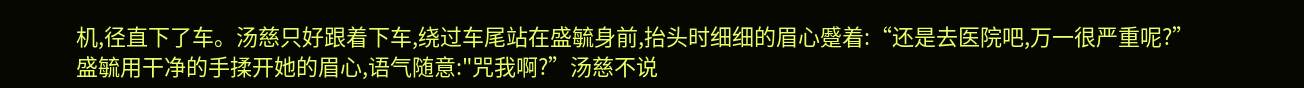机,径直下了车。汤慈只好跟着下车,绕过车尾站在盛毓身前,抬头时细细的眉心蹙着:“还是去医院吧,万一很严重呢?”
盛毓用干净的手揉开她的眉心,语气随意:"咒我啊?”汤慈不说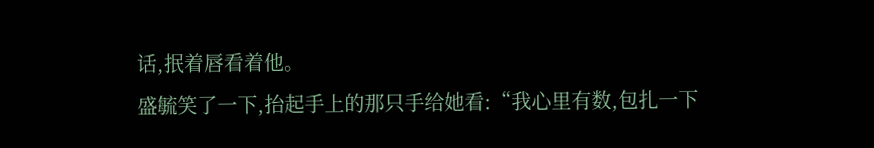话,抿着唇看着他。
盛毓笑了一下,抬起手上的那只手给她看:“我心里有数,包扎一下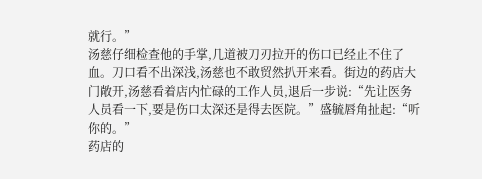就行。”
汤慈仔细检查他的手掌,几道被刀刃拉开的伤口已经止不住了血。刀口看不出深浅,汤慈也不敢贸然扒开来看。街边的药店大门敞开,汤慈看着店内忙碌的工作人员,退后一步说:“先让医务人员看一下,要是伤口太深还是得去医院。”盛毓唇角扯起:“听你的。”
药店的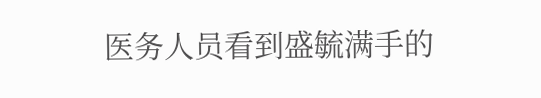医务人员看到盛毓满手的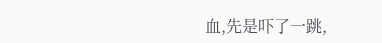血,先是吓了一跳,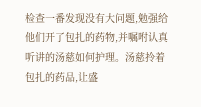检查一番发现没有大问题,勉强给他们开了包扎的药物,并嘱咐认真听讲的汤慈如何护理。汤慈拎着包扎的药品,让盛